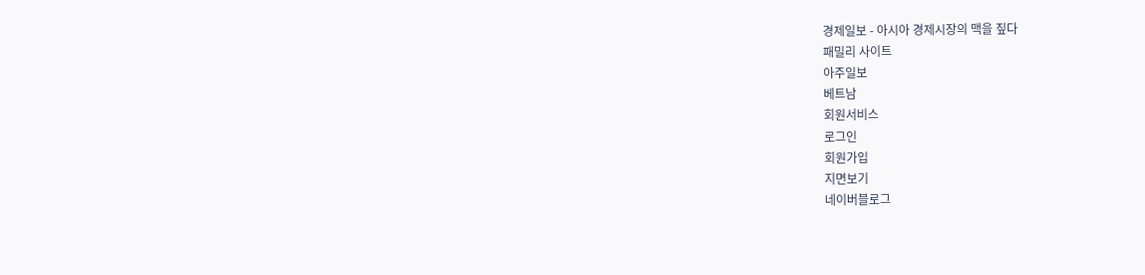경제일보 - 아시아 경제시장의 맥을 짚다
패밀리 사이트
아주일보
베트남
회원서비스
로그인
회원가입
지면보기
네이버블로그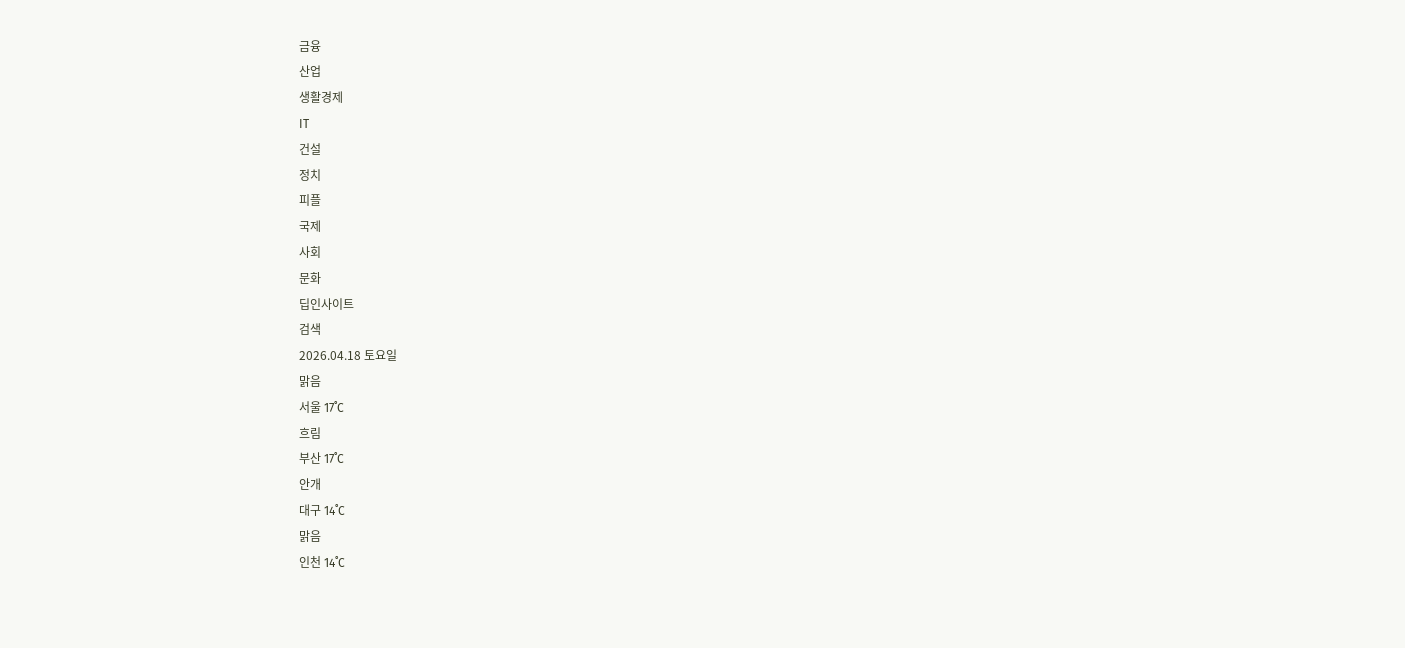금융
산업
생활경제
IT
건설
정치
피플
국제
사회
문화
딥인사이트
검색
2026.04.18 토요일
맑음
서울 17˚C
흐림
부산 17˚C
안개
대구 14˚C
맑음
인천 14˚C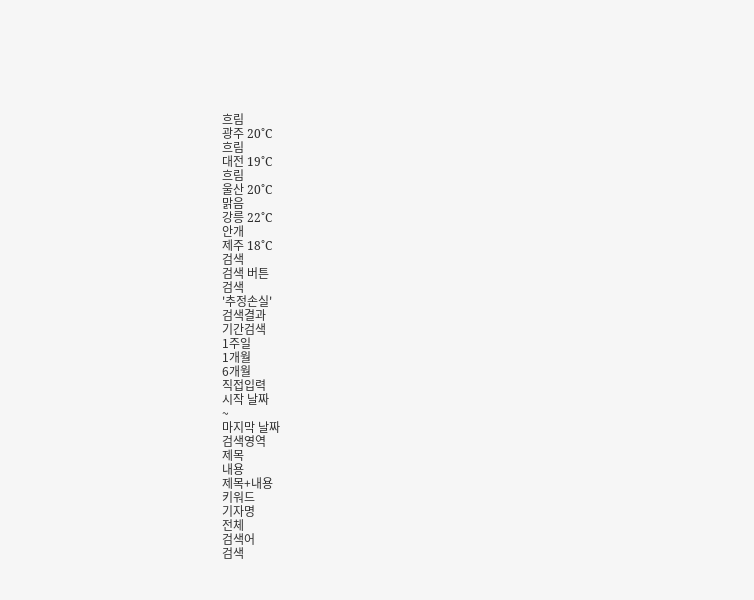흐림
광주 20˚C
흐림
대전 19˚C
흐림
울산 20˚C
맑음
강릉 22˚C
안개
제주 18˚C
검색
검색 버튼
검색
'추정손실'
검색결과
기간검색
1주일
1개월
6개월
직접입력
시작 날짜
~
마지막 날짜
검색영역
제목
내용
제목+내용
키워드
기자명
전체
검색어
검색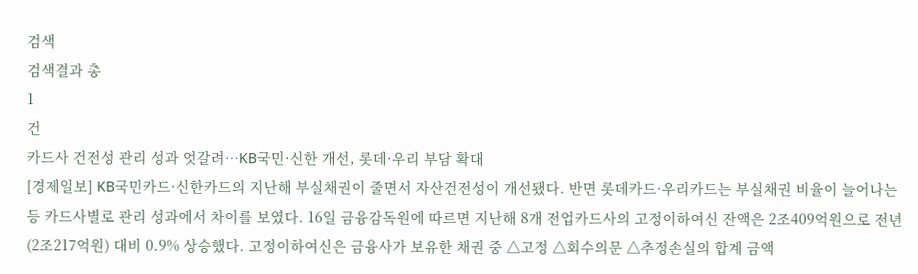검색
검색결과 총
1
건
카드사 건전성 관리 성과 엇갈려…KB국민·신한 개선, 롯데·우리 부담 확대
[경제일보] KB국민카드·신한카드의 지난해 부실채권이 줄면서 자산건전성이 개선됐다. 반면 롯데카드·우리카드는 부실채권 비율이 늘어나는 등 카드사별로 관리 성과에서 차이를 보였다. 16일 금융감독원에 따르면 지난해 8개 전업카드사의 고정이하여신 잔액은 2조409억원으로 전년(2조217억원) 대비 0.9% 상승했다. 고정이하여신은 금융사가 보유한 채권 중 △고정 △회수의문 △추정손실의 합계 금액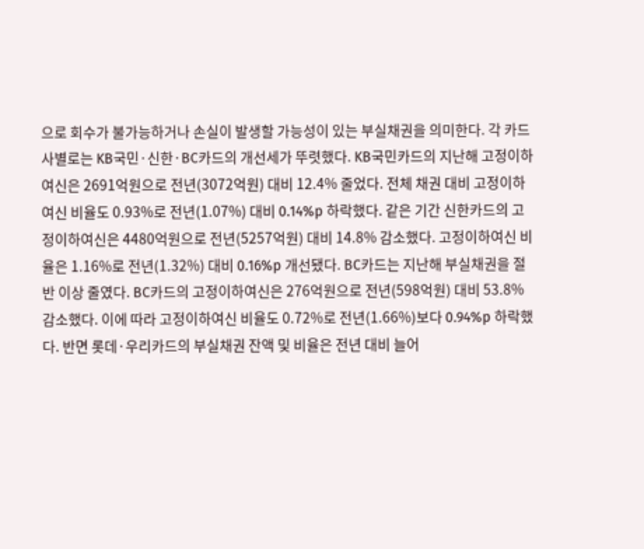으로 회수가 불가능하거나 손실이 발생할 가능성이 있는 부실채권을 의미한다. 각 카드사별로는 KB국민·신한·BC카드의 개선세가 뚜렷했다. KB국민카드의 지난해 고정이하여신은 2691억원으로 전년(3072억원) 대비 12.4% 줄었다. 전체 채권 대비 고정이하여신 비율도 0.93%로 전년(1.07%) 대비 0.14%p 하락했다. 같은 기간 신한카드의 고정이하여신은 4480억원으로 전년(5257억원) 대비 14.8% 감소했다. 고정이하여신 비율은 1.16%로 전년(1.32%) 대비 0.16%p 개선됐다. BC카드는 지난해 부실채권을 절반 이상 줄였다. BC카드의 고정이하여신은 276억원으로 전년(598억원) 대비 53.8% 감소했다. 이에 따라 고정이하여신 비율도 0.72%로 전년(1.66%)보다 0.94%p 하락했다. 반면 롯데·우리카드의 부실채권 잔액 및 비율은 전년 대비 늘어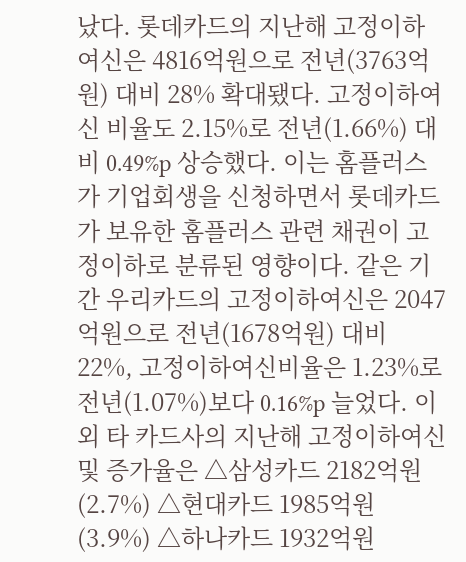났다. 롯데카드의 지난해 고정이하여신은 4816억원으로 전년(3763억원) 대비 28% 확대됐다. 고정이하여신 비율도 2.15%로 전년(1.66%) 대비 0.49%p 상승했다. 이는 홈플러스가 기업회생을 신청하면서 롯데카드가 보유한 홈플러스 관련 채권이 고정이하로 분류된 영향이다. 같은 기간 우리카드의 고정이하여신은 2047억원으로 전년(1678억원) 대비 22%, 고정이하여신비율은 1.23%로 전년(1.07%)보다 0.16%p 늘었다. 이 외 타 카드사의 지난해 고정이하여신 및 증가율은 △삼성카드 2182억원(2.7%) △현대카드 1985억원(3.9%) △하나카드 1932억원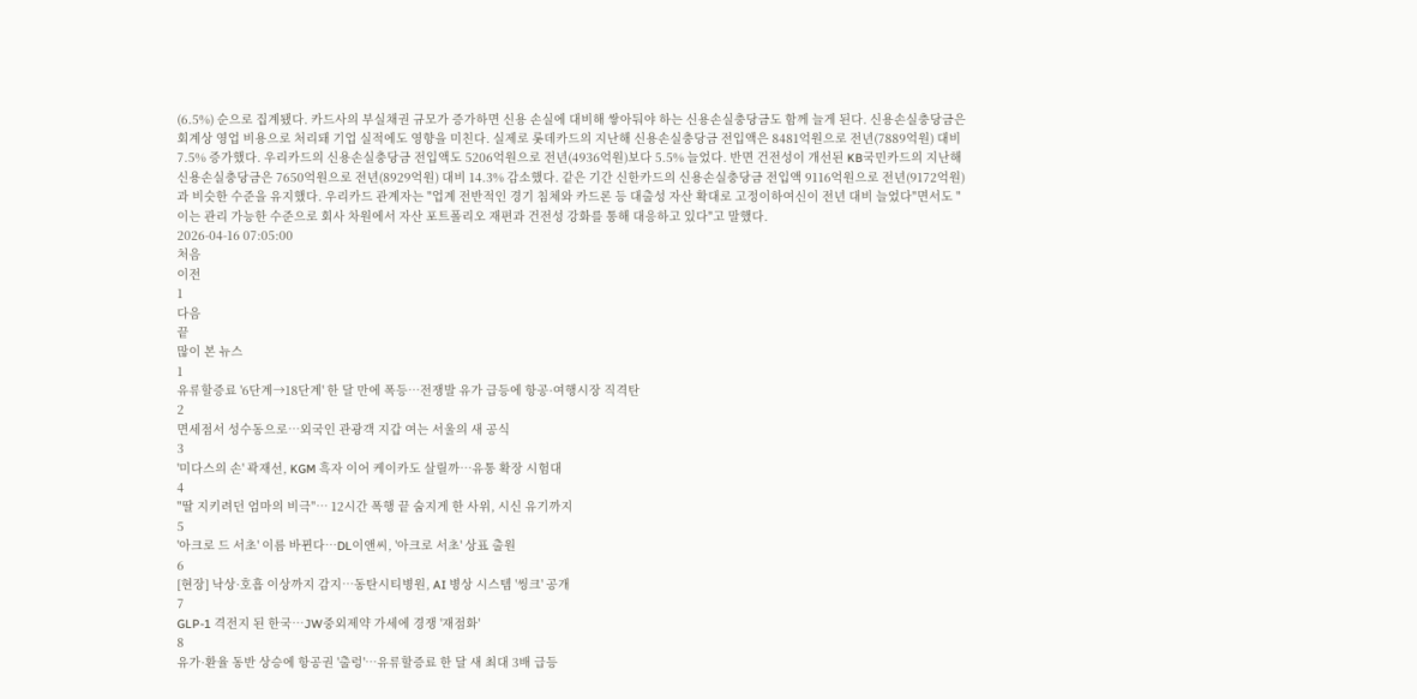(6.5%) 순으로 집계됐다. 카드사의 부실채권 규모가 증가하면 신용 손실에 대비해 쌓아둬야 하는 신용손실충당금도 함께 늘게 된다. 신용손실충당금은 회계상 영업 비용으로 처리돼 기업 실적에도 영향을 미친다. 실제로 롯데카드의 지난해 신용손실충당금 전입액은 8481억원으로 전년(7889억원) 대비 7.5% 증가했다. 우리카드의 신용손실충당금 전입액도 5206억원으로 전년(4936억원)보다 5.5% 늘었다. 반면 건전성이 개선된 KB국민카드의 지난해 신용손실충당금은 7650억원으로 전년(8929억원) 대비 14.3% 감소했다. 같은 기간 신한카드의 신용손실충당금 전입액 9116억원으로 전년(9172억원)과 비슷한 수준을 유지했다. 우리카드 관계자는 "업계 전반적인 경기 침체와 카드론 등 대출성 자산 확대로 고정이하여신이 전년 대비 늘었다"면서도 "이는 관리 가능한 수준으로 회사 차원에서 자산 포트폴리오 재편과 건전성 강화를 통해 대응하고 있다"고 말했다.
2026-04-16 07:05:00
처음
이전
1
다음
끝
많이 본 뉴스
1
유류할증료 '6단계→18단계' 한 달 만에 폭등…전쟁발 유가 급등에 항공·여행시장 직격탄
2
면세점서 성수동으로…외국인 관광객 지갑 여는 서울의 새 공식
3
'미다스의 손' 곽재선, KGM 흑자 이어 케이카도 살릴까…유통 확장 시험대
4
"딸 지키려던 엄마의 비극"… 12시간 폭행 끝 숨지게 한 사위, 시신 유기까지
5
'아크로 드 서초' 이름 바뀐다…DL이앤씨, '아크로 서초' 상표 출원
6
[현장] 낙상·호흡 이상까지 감지…동탄시티병원, AI 병상 시스템 '씽크' 공개
7
GLP-1 격전지 된 한국…JW중외제약 가세에 경쟁 '재점화'
8
유가·환율 동반 상승에 항공권 '출렁'…유류할증료 한 달 새 최대 3배 급등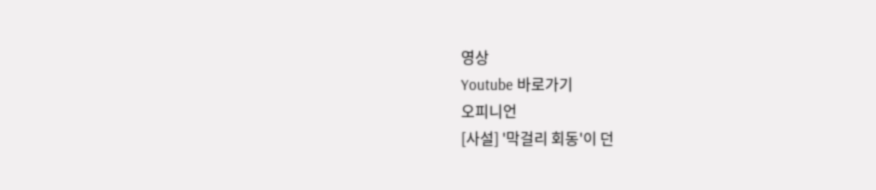영상
Youtube 바로가기
오피니언
[사설] '막걸리 회동'이 던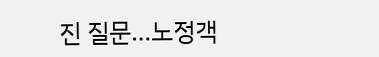진 질문…노정객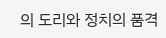의 도리와 정치의 품격